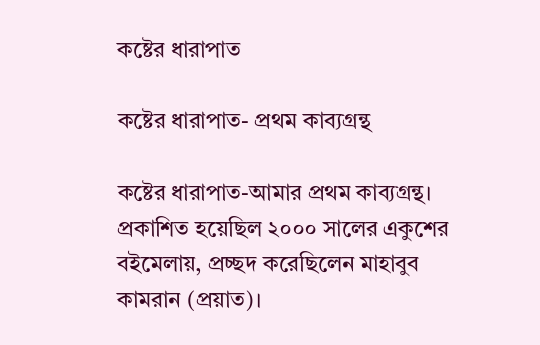কষ্টের ধারাপাত

কষ্টের ধারাপাত- প্রথম কাব্যগ্রন্থ

কষ্টের ধারাপাত-আমার প্রথম কাব্যগ্রন্থ। প্রকাশিত হয়েছিল ২০০০ সালের একুশের বইমেলায়, প্রচ্ছদ করেছিলেন মাহাবুব কামরান (প্রয়াত)।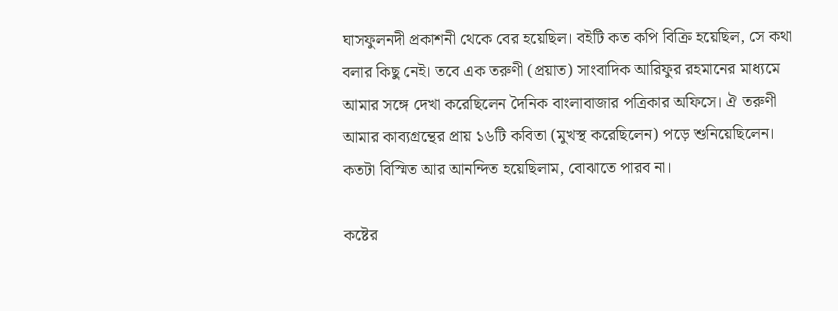ঘাসফুলনদী প্রকাশনী থেকে বের হয়েছিল। বইটি কত কপি বিক্রি হয়েছিল, সে কথা বলার কিছু নেই। তবে এক তরুণী (প্রয়াত) সাংবাদিক আরিফুর রহমানের মাধ্যমে আমার সঙ্গে দেখা করেছিলেন দৈনিক বাংলাবাজার পত্রিকার অফিসে। ঐ তরুণী আমার কাব্যগ্রন্থের প্রায় ১৬টি কবিতা (মুখস্থ করেছিলেন) পড়ে শুনিয়েছিলেন। কতটা বিস্মিত আর আনন্দিত হয়েছিলাম, বোঝাতে পারব না।

কষ্টের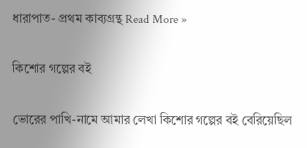ধারাপাত- প্রথম কাব্যগ্রন্থ Read More »

কিশোর গল্পের বই

ভোরের পাখি-নামে আমার লেখা কিশোর গল্পের বই বেরিয়েছিল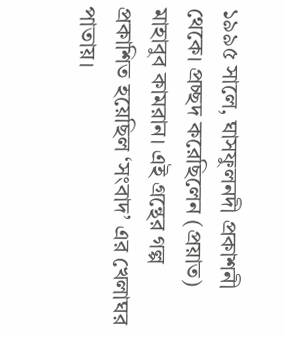১৯৯৫ সালে, ঘাসফুলনদী প্রকাশনী থেকে। প্রচ্ছদ করেছিলেন (প্রয়াত) মাহাবুব কামরান। এই গ্রন্থের গল্প প্রকাশিত হয়েছিল ‘সংবাদ’ এর খেলাঘর পাতায়।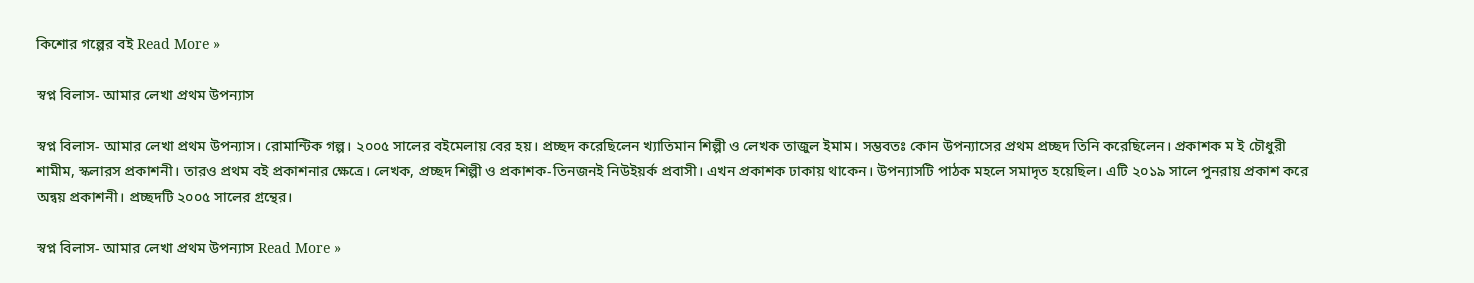কিশোর গল্পের বই Read More »

স্বপ্ন বিলাস- আমার লেখা প্রথম উপন্যাস

স্বপ্ন বিলাস- আমার লেখা প্রথম উপন্যাস। রোমান্টিক গল্প। ২০০৫ সালের বইমেলায় বের হয়। প্রচ্ছদ করেছিলেন খ্যাতিমান শিল্পী ও লেখক তাজুল ইমাম। সম্ভবতঃ কোন উপন্যাসের প্রথম প্রচ্ছদ তিনি করেছিলেন। প্রকাশক ম ই চৌধুরী শামীম, স্কলারস প্রকাশনী। তারও প্রথম বই প্রকাশনার ক্ষেত্রে। লেখক, প্রচ্ছদ শিল্পী ও প্রকাশক-তিনজনই নিউইয়র্ক প্রবাসী। এখন প্রকাশক ঢাকায় থাকেন। উপন্যাসটি পাঠক মহলে সমাদৃত হয়েছিল। এটি ২০১৯ সালে পুনরায় প্রকাশ করে অন্বয় প্রকাশনী। প্রচ্ছদটি ২০০৫ সালের গ্রন্থের।

স্বপ্ন বিলাস- আমার লেখা প্রথম উপন্যাস Read More »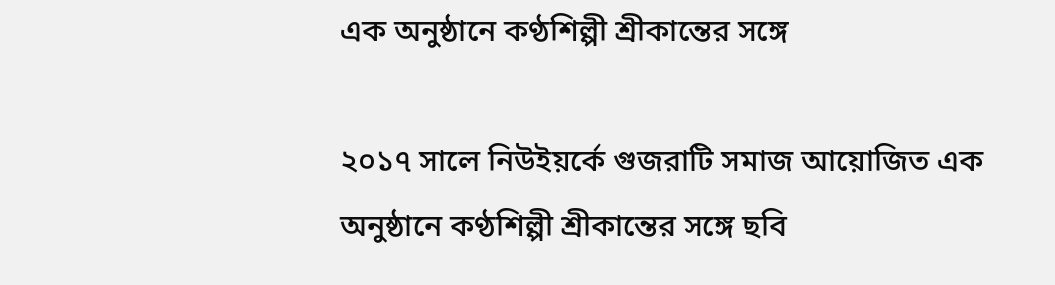এক অনুষ্ঠানে কণ্ঠশিল্পী শ্রীকান্তের সঙ্গে

২০১৭ সালে নিউইয়র্কে গুজরাটি সমাজ আয়োজিত এক অনুষ্ঠানে কণ্ঠশিল্পী শ্রীকান্তের সঙ্গে ছবি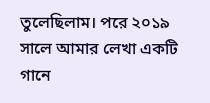তুলেছিলাম। পরে ২০১৯ সালে আমার লেখা একটি গানে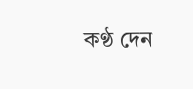কণ্ঠ দেন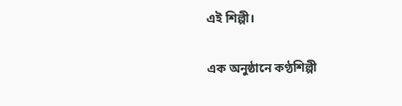এই শিল্পী।

এক অনুষ্ঠানে কণ্ঠশিল্পী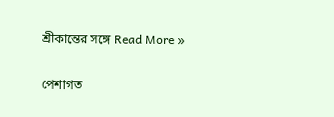শ্রীকান্তের সঙ্গে Read More »

পেশাগত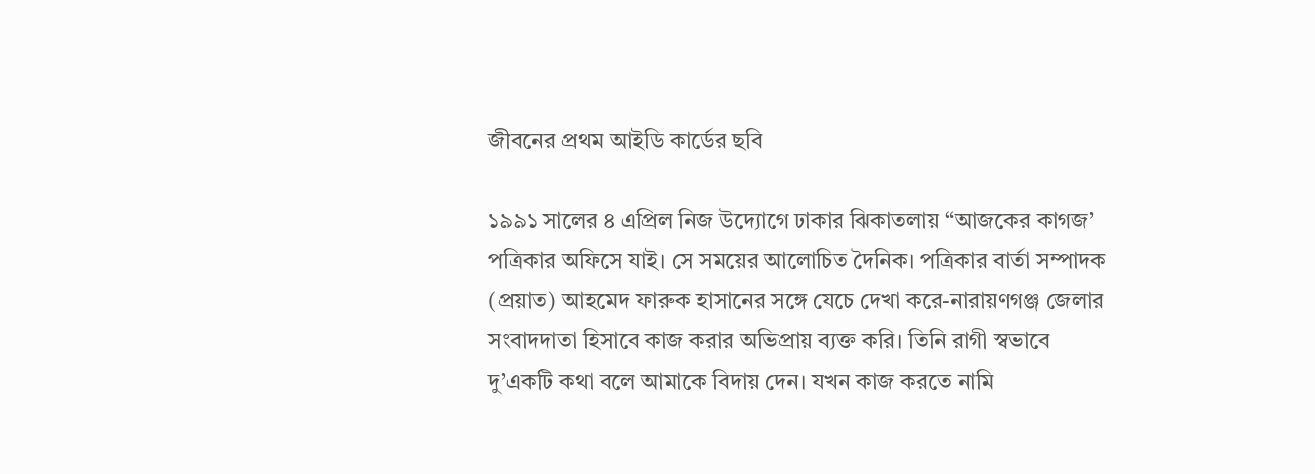জীবনের প্রথম আইডি কার্ডের ছবি

১৯৯১ সালের ৪ এপ্রিল নিজ উদ্যোগে ঢাকার ঝিকাতলায় “আজকের কাগজ’ পত্রিকার অফিসে যাই। সে সময়ের আলোচিত দৈনিক। পত্রিকার বার্তা সম্পাদক (প্রয়াত) আহমেদ ফারুক হাসানের সঙ্গে যেচে দেখা করে-নারায়ণগঞ্জ জেলার সংবাদদাতা হিসাবে কাজ করার অভিপ্রায় ব্যক্ত করি। তিনি রাগী স্বভাবে দু’একটি কথা বলে আমাকে বিদায় দেন। যখন কাজ করতে নামি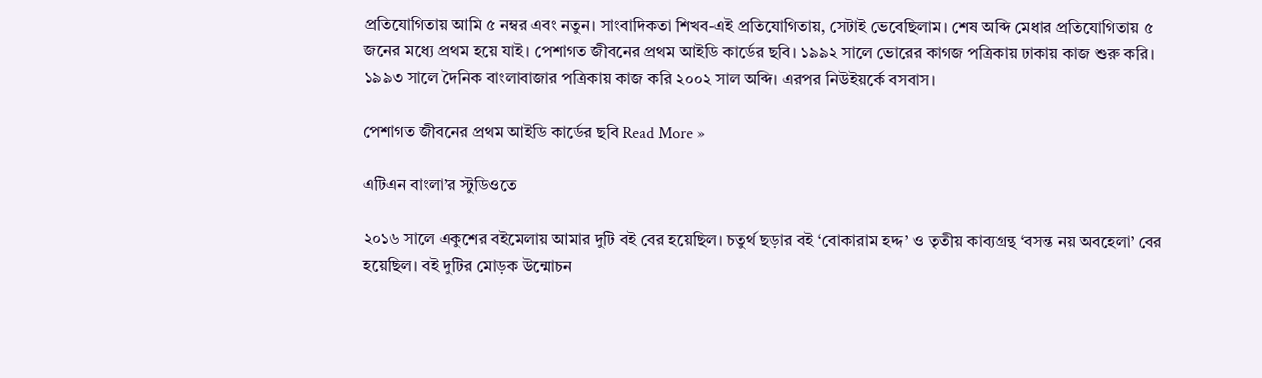প্রতিযোগিতায় আমি ৫ নম্বর এবং নতুন। সাংবাদিকতা শিখব-এই প্রতিযোগিতায়, সেটাই ভেবেছিলাম। শেষ অব্দি মেধার প্রতিযোগিতায় ৫ জনের মধ্যে প্রথম হয়ে যাই। পেশাগত জীবনের প্রথম আইডি কার্ডের ছবি। ১৯৯২ সালে ভোরের কাগজ পত্রিকায় ঢাকায় কাজ শুরু করি। ১৯৯৩ সালে দৈনিক বাংলাবাজার পত্রিকায় কাজ করি ২০০২ সাল অব্দি। এরপর নিউইয়র্কে বসবাস।

পেশাগত জীবনের প্রথম আইডি কার্ডের ছবি Read More »

এটিএন বাংলা’র স্টুডিওতে

২০১৬ সালে একুশের বইমেলায় আমার দুটি বই বের হয়েছিল। চতুর্থ ছড়ার বই ‘বোকারাম হদ্দ’ ও তৃতীয় কাব্যগ্রন্থ ‘বসন্ত নয় অবহেলা’ বের হয়েছিল। বই দুটির মোড়ক উন্মোচন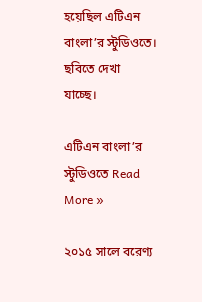হয়েছিল এটিএন বাংলা’র স্টুডিওতে। ছবিতে দেখা যাচ্ছে।

এটিএন বাংলা’র স্টুডিওতে Read More »

২০১৫ সালে বরেণ্য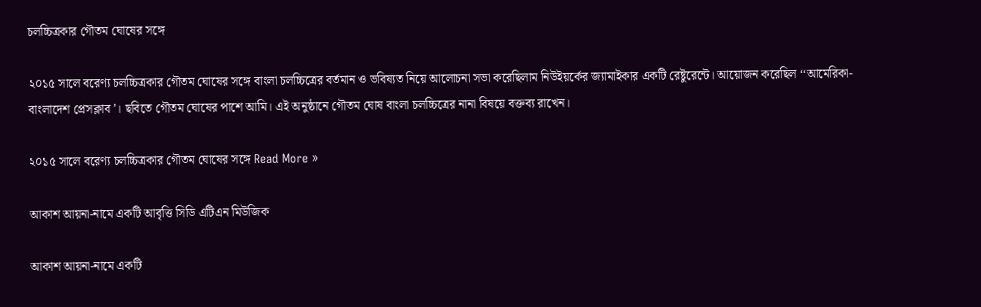চলচ্চিত্রকার গৌতম ঘোষের সঙ্গে

২০১৫ সালে বরেণ্য চলচ্চিত্রকার গৌতম ঘোষের সঙ্গে বাংলা চলচ্চিত্রের বর্তমান ও ভবিষ্যত নিয়ে আলোচনা সভা করেছিলাম নিউইয়র্কের জ্যামাইকার একটি রেষ্টুরেন্টে। আয়োজন করেছিল ‘‘আমেরিকা-বাংলাদেশ প্রেসক্লাব’। ছবিতে গৌতম ঘোষের পাশে আমি। এই অনুষ্ঠানে গৌতম ঘোষ বাংলা চলচ্চিত্রের নানা বিষয়ে বক্তব্য রাখেন।

২০১৫ সালে বরেণ্য চলচ্চিত্রকার গৌতম ঘোষের সঙ্গে Read More »

আকাশ আয়না-নামে একটি আবৃত্তি সিডি এটিএন মিউজিক

আকাশ আয়না-নামে একটি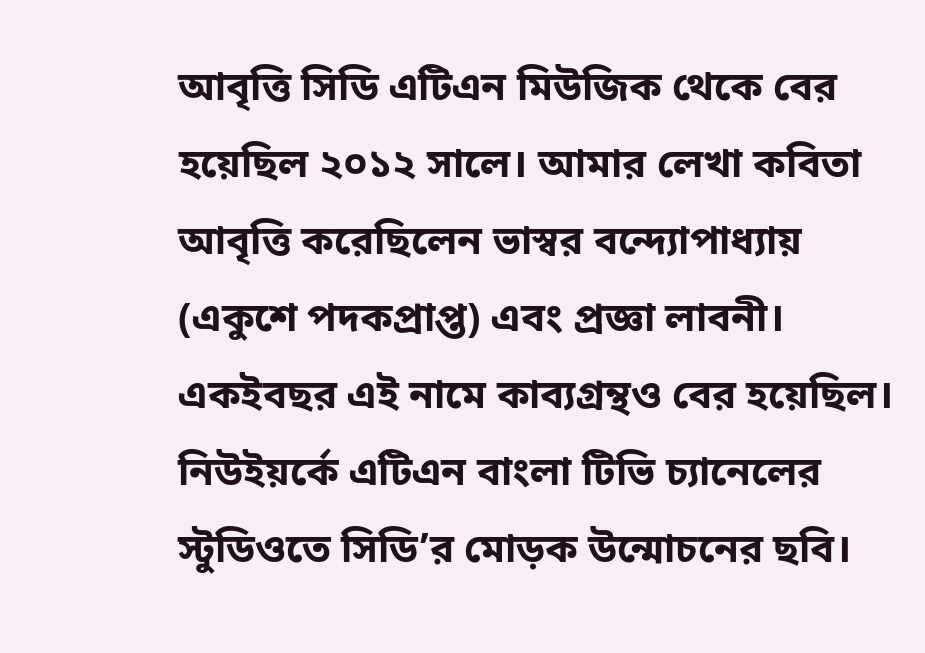আবৃত্তি সিডি এটিএন মিউজিক থেকে বের হয়েছিল ২০১২ সালে। আমার লেখা কবিতা আবৃত্তি করেছিলেন ভাস্বর বন্দ্যোপাধ্যায় (একুশে পদকপ্রাপ্ত) এবং প্রজ্ঞা লাবনী। একইবছর এই নামে কাব্যগ্রন্থও বের হয়েছিল। নিউইয়র্কে এটিএন বাংলা টিভি চ্যানেলের স্টুডিওতে সিডি’র মোড়ক উন্মোচনের ছবি।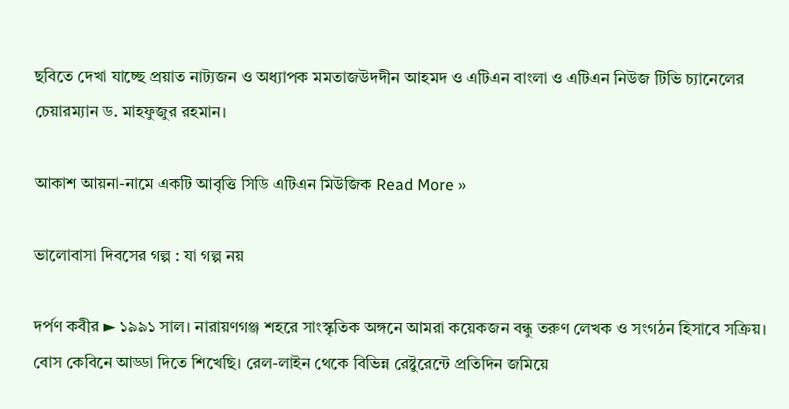ছবিতে দেখা যাচ্ছে প্রয়াত নাট্যজন ও অধ্যাপক মমতাজউদদীন আহমদ ও এটিএন বাংলা ও এটিএন নিউজ টিভি চ্যানেলের চেয়ারম্যান ড. মাহফুজুর রহমান।

আকাশ আয়না-নামে একটি আবৃত্তি সিডি এটিএন মিউজিক Read More »

ভালোবাসা দিবসের গল্প : যা গল্প নয়

দর্পণ কবীর ► ১৯৯১ সাল। নারায়ণগঞ্জ শহরে সাংস্কৃতিক অঙ্গনে আমরা কয়েকজন বন্ধু তরুণ লেখক ও সংগঠন হিসাবে সক্রিয়। বোস কেবিনে আড্ডা দিতে শিখেছি। রেল-লাইন থেকে বিভিন্ন রেষ্টুরেন্টে প্রতিদিন জমিয়ে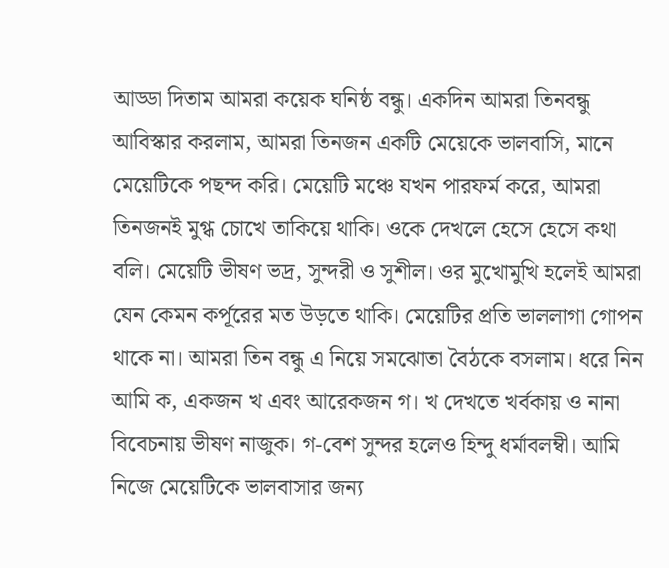আড্ডা দিতাম আমরা কয়েক ঘনিষ্ঠ বন্ধু। একদিন আমরা তিনবন্ধু আবিস্কার করলাম, আমরা তিনজন একটি মেয়েকে ভালবাসি, মানে মেয়েটিকে পছন্দ করি। মেয়েটি মঞ্চে যখন পারফর্ম করে, আমরা তিনজনই মুগ্ধ চোখে তাকিয়ে থাকি। ওকে দেখলে হেসে হেসে কথা বলি। মেয়েটি ভীষণ ভদ্র, সুন্দরী ও সুশীল। ওর মুখোমুখি হলেই আমরা যেন কেমন কর্পূরের মত উড়তে থাকি। মেয়েটির প্রতি ভাললাগা গোপন থাকে না। আমরা তিন বন্ধু এ নিয়ে সমঝোতা বৈঠকে বসলাম। ধরে নিন আমি ক, একজন খ এবং আরেকজন গ। খ দেখতে খর্বকায় ও নানা বিবেচনায় ভীষণ নাজুক। গ-বেশ সুন্দর হলেও হিন্দু ধর্মাবলম্বী। আমি নিজে মেয়েটিকে ভালবাসার জন্য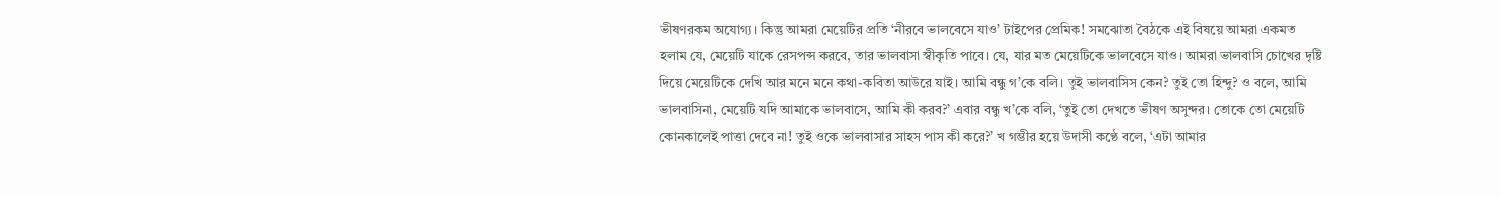ভীষণরকম অযোগ্য। কিন্তু আমরা মেয়েটির প্রতি ‘নীরবে ভালবেসে যাও’ টাইপের প্রেমিক! সমঝোতা বৈঠকে এই বিষয়ে আমরা একমত হলাম যে, মেয়েটি যাকে রেসপন্স করবে, তার ভালবাসা স্বীকৃতি পাবে। যে, যার মত মেয়েটিকে ভালবেসে যাও। আমরা ভালবাসি চোখের দৃষ্টি দিয়ে মেয়েটিকে দেখি আর মনে মনে কথা-কবিতা আউরে যাই। আমি বন্ধু গ’কে বলি। তুই ভালবাসিস কেন? তুই তো হিন্দু? ও বলে, আমি ভালবাসিনা, মেয়েটি যদি আমাকে ভালবাসে, আমি কী করব?’ এবার বন্ধু খ’কে বলি, ‘তুই তো দেখতে ভীষণ অসুন্দর। তোকে তো মেয়েটি কোনকালেই পাত্তা দেবে না! তুই ওকে ভালবাসার সাহস পাস কী করে?’ খ গম্ভীর হয়ে উদাসী কণ্ঠে বলে, ‘এটা আমার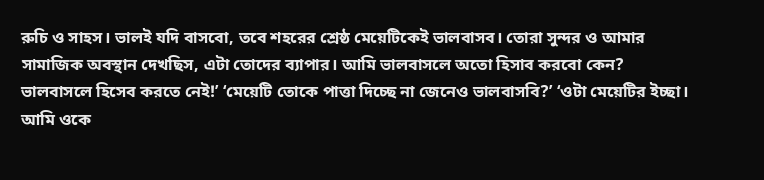রুচি ও সাহস। ভালই যদি বাসবো, তবে শহরের শ্রেষ্ঠ মেয়েটিকেই ভালবাসব। তোরা সুন্দর ও আমার সামাজিক অবস্থান দেখছিস, এটা তোদের ব্যাপার। আমি ভালবাসলে অতো হিসাব করবো কেন? ভালবাসলে হিসেব করতে নেই!’ ‘মেয়েটি তোকে পাত্তা দিচ্ছে না জেনেও ভালবাসবি?’ ‘ওটা মেয়েটির ইচ্ছা। আমি ওকে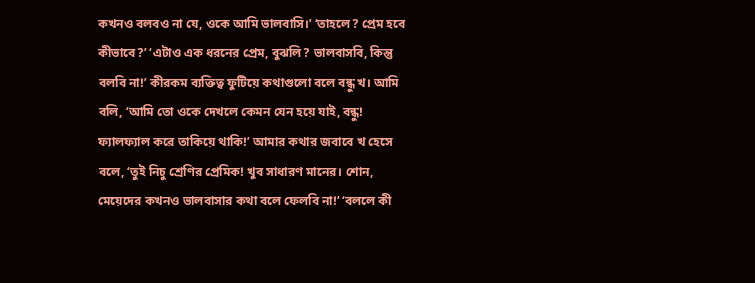কখনও বলবও না যে, ওকে আমি ভালবাসি।’ ‘তাহলে? প্রেম হবে কীভাবে?’ ‘এটাও এক ধরনের প্রেম, বুঝলি? ভালবাসবি, কিন্তু বলবি না!’ কীরকম ব্যক্তিত্ব ফুটিয়ে কথাগুলো বলে বন্ধু খ। আমি বলি, ‘আমি তো ওকে দেখলে কেমন যেন হয়ে যাই, বন্ধু! ফ্যালফ্যাল করে তাকিয়ে থাকি!’ আমার কথার জবাবে খ হেসে বলে, ‘তুই নিচু শ্রেণির প্রেমিক! খুব সাধারণ মানের। শোন, মেয়েদের কখনও ভালবাসার কথা বলে ফেলবি না!’ ‘বললে কী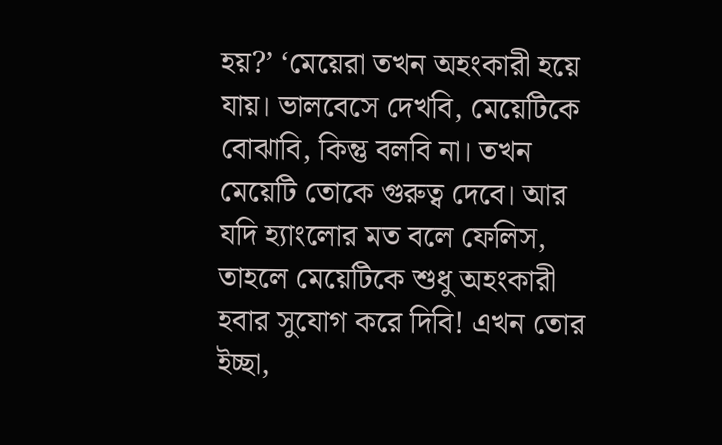হয়?’ ‘মেয়েরা তখন অহংকারী হয়ে যায়। ভালবেসে দেখবি, মেয়েটিকে বোঝাবি, কিন্তু বলবি না। তখন মেয়েটি তোকে গুরুত্ব দেবে। আর যদি হ্যাংলোর মত বলে ফেলিস, তাহলে মেয়েটিকে শুধু অহংকারী হবার সুযোগ করে দিবি! এখন তোর ইচ্ছা,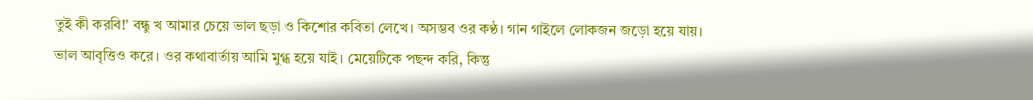তুই কী করবি!’ বন্ধু খ আমার চেয়ে ভাল ছড়া ও কিশোর কবিতা লেখে। অসম্ভব ওর কণ্ঠ। গান গাইলে লোকজন জড়ো হয়ে যায়। ভাল আবৃত্তিও করে। ওর কথাবার্তায় আমি মুগ্ধ হয়ে যাই। মেয়েটিকে পছন্দ করি, কিন্তু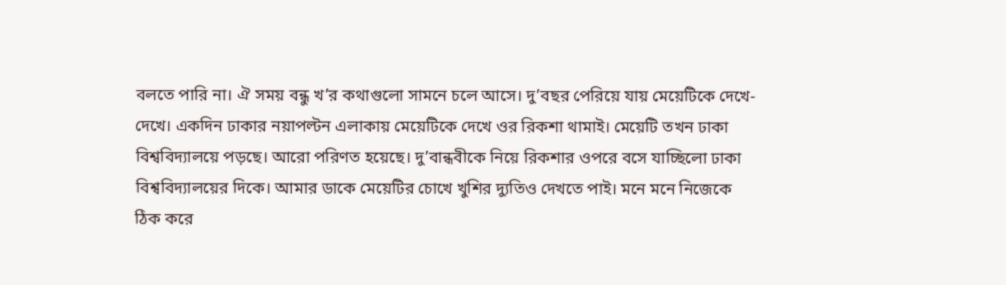বলতে পারি না। ঐ সময় বন্ধু খ’র কথাগুলো সামনে চলে আসে। দু’বছর পেরিয়ে যায় মেয়েটিকে দেখে-দেখে। একদিন ঢাকার নয়াপল্টন এলাকায় মেয়েটিকে দেখে ওর রিকশা থামাই। মেয়েটি তখন ঢাকা বিশ্ববিদ্যালয়ে পড়ছে। আরো পরিণত হয়েছে। দু’বান্ধবীকে নিয়ে রিকশার ওপরে বসে যাচ্ছিলো ঢাকা বিশ্ববিদ্যালয়ের দিকে। আমার ডাকে মেয়েটির চোখে খুশির দ্যুতিও দেখতে পাই। মনে মনে নিজেকে ঠিক করে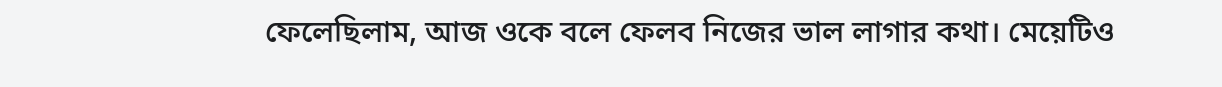ফেলেছিলাম, আজ ওকে বলে ফেলব নিজের ভাল লাগার কথা। মেয়েটিও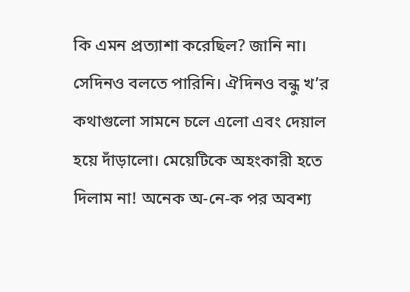কি এমন প্রত্যাশা করেছিল? জানি না। সেদিনও বলতে পারিনি। ঐদিনও বন্ধু খ’র কথাগুলো সামনে চলে এলো এবং দেয়াল হয়ে দাঁড়ালো। মেয়েটিকে অহংকারী হতে দিলাম না! অনেক অ-নে-ক পর অবশ্য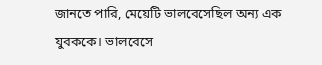জানতে পারি, মেয়েটি ভালবেসেছিল অন্য এক যুবককে। ভালবেসে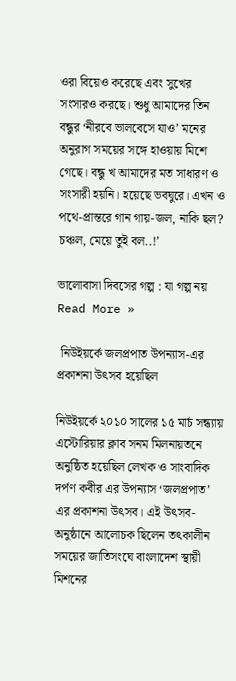ওরা বিয়েও করেছে এবং সুখের সংসারও করছে। শুধু আমাদের তিন বন্ধুর ‘নীরবে ভালবেসে যাও’ মনের অনুরাগ সময়ের সঙ্গে হাওয়ায় মিশে গেছে। বন্ধু খ আমাদের মত সাধারণ ও সংসারী হয়নি। হয়েছে ভবঘুরে। এখন ও পথে-প্রান্তরে গান গায়-জল, নাকি ছল? চঞ্চল, মেয়ে তুই বল..!’

ভালোবাসা দিবসের গল্প : যা গল্প নয় Read More »

 নিউইয়র্কে জলপ্রপাত উপন্যাস-এর প্রকাশনা উৎসব হয়েছিল

নিউইয়র্কে ২০১০ সালের ১৫ মার্চ সন্ধ্যায় এস্টোরিয়ার ক্লাব সনম মিলনায়তনে অনুষ্ঠিত হয়েছিল লেখক ও সাংবাদিক দর্পণ কবীর এর উপন্যাস ‘জলপ্রপাত’ এর প্রকাশনা উৎসব। এই উৎসব-অনুষ্ঠানে আলোচক ছিলেন তৎকালীন সময়ের জাতিসংঘে বাংলাদেশ স্থায়ী মিশনের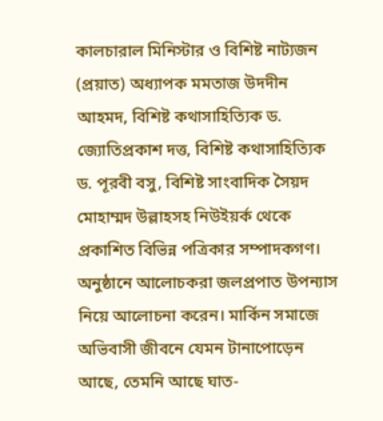কালচারাল মিনিস্টার ও বিশিষ্ট নাট্যজন (প্রয়াত) অধ্যাপক মমতাজ উদদীন আহমদ, বিশিষ্ট কথাসাহিত্যিক ড. জ্যোতিপ্রকাশ দত্ত, বিশিষ্ট কথাসাহিত্যিক ড. পূরবী বসু, বিশিষ্ট সাংবাদিক সৈয়দ মোহাম্মদ উল্লাহসহ নিউইয়র্ক থেকে প্রকাশিত বিভিন্ন পত্রিকার সম্পাদকগণ। অনুষ্ঠানে আলোচকরা জলপ্রপাত উপন্যাস নিয়ে আলোচনা করেন। মার্কিন সমাজে অভিবাসী জীবনে যেমন টানাপোড়েন আছে, তেমনি আছে ঘাত-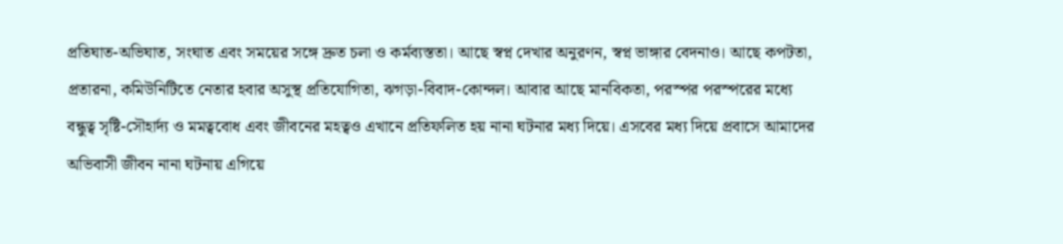প্রতিঘাত-অভিঘাত, সংঘাত এবং সময়ের সঙ্গে দ্রুত চলা ও কর্মব্যস্ততা। আছে স্বপ্ন দেখার অনুরণন, স্বপ্ন ভাঙ্গার বেদনাও। আছে কপটতা, প্রতারনা, কমিউনিটিতে নেতার হবার অসুস্থ প্রতিযোগিতা, ঝগড়া-বিবাদ-কোন্দল। আবার আছে মানবিকতা, পরস্পর পরস্পরের মধ্যে বন্ধুত্ব সৃষ্টি-সৌহার্দ্য ও মমত্ববোধ এবং জীবনের মহত্বও এখানে প্রতিফলিত হয় নানা ঘটনার মধ্য দিয়ে। এসবের মধ্য দিয়ে প্রবাসে আমাদের অভিবাসী জীবন নানা ঘটনায় এগিয়ে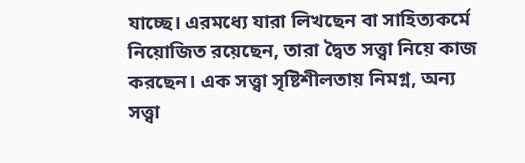যাচ্ছে। এরমধ্যে যারা লিখছেন বা সাহিত্যকর্মে নিয়োজিত রয়েছেন, তারা দ্বৈত সত্ত্বা নিয়ে কাজ করছেন। এক সত্ত্বা সৃষ্টিশীলতায় নিমগ্ন, অন্য সত্ত্বা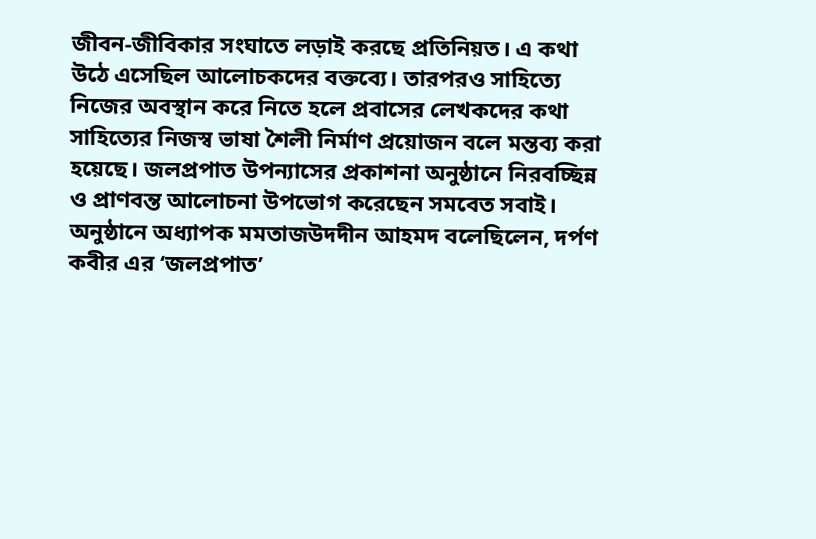জীবন-জীবিকার সংঘাতে লড়াই করছে প্রতিনিয়ত। এ কথা উঠে এসেছিল আলোচকদের বক্তব্যে। তারপরও সাহিত্যে নিজের অবস্থান করে নিতে হলে প্রবাসের লেখকদের কথা সাহিত্যের নিজস্ব ভাষা শৈলী নির্মাণ প্রয়োজন বলে মন্তব্য করা হয়েছে। জলপ্রপাত উপন্যাসের প্রকাশনা অনুষ্ঠানে নিরবচ্ছিন্ন ও প্রাণবন্ত আলোচনা উপভোগ করেছেন সমবেত সবাই। অনুষ্ঠানে অধ্যাপক মমতাজউদদীন আহমদ বলেছিলেন, দর্পণ কবীর এর ‘জলপ্রপাত’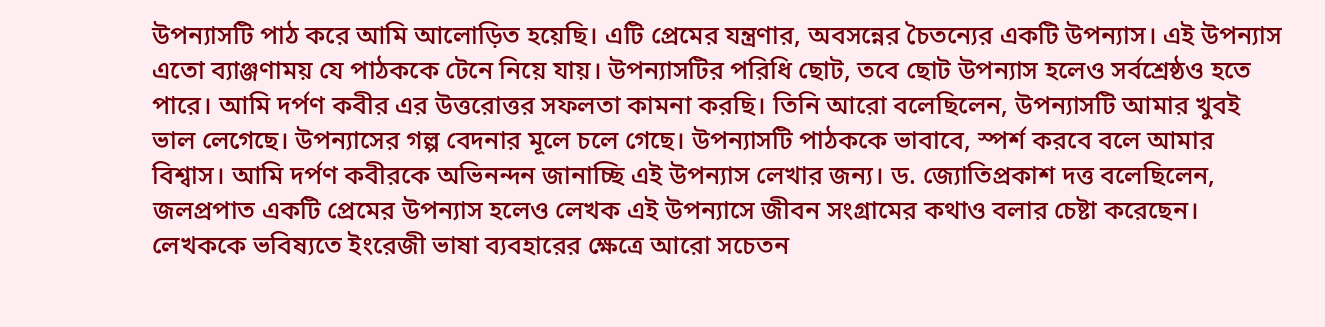উপন্যাসটি পাঠ করে আমি আলোড়িত হয়েছি। এটি প্রেমের যন্ত্রণার, অবসন্নের চৈতন্যের একটি উপন্যাস। এই উপন্যাস এতো ব্যাঞ্জণাময় যে পাঠককে টেনে নিয়ে যায়। উপন্যাসটির পরিধি ছোট, তবে ছোট উপন্যাস হলেও সর্বশ্রেষ্ঠও হতে পারে। আমি দর্পণ কবীর এর উত্তরোত্তর সফলতা কামনা করছি। তিনি আরো বলেছিলেন, উপন্যাসটি আমার খুবই ভাল লেগেছে। উপন্যাসের গল্প বেদনার মূলে চলে গেছে। উপন্যাসটি পাঠককে ভাবাবে, স্পর্শ করবে বলে আমার বিশ্বাস। আমি দর্পণ কবীরকে অভিনন্দন জানাচ্ছি এই উপন্যাস লেখার জন্য। ড. জ্যোতিপ্রকাশ দত্ত বলেছিলেন, জলপ্রপাত একটি প্রেমের উপন্যাস হলেও লেখক এই উপন্যাসে জীবন সংগ্রামের কথাও বলার চেষ্টা করেছেন। লেখককে ভবিষ্যতে ইংরেজী ভাষা ব্যবহারের ক্ষেত্রে আরো সচেতন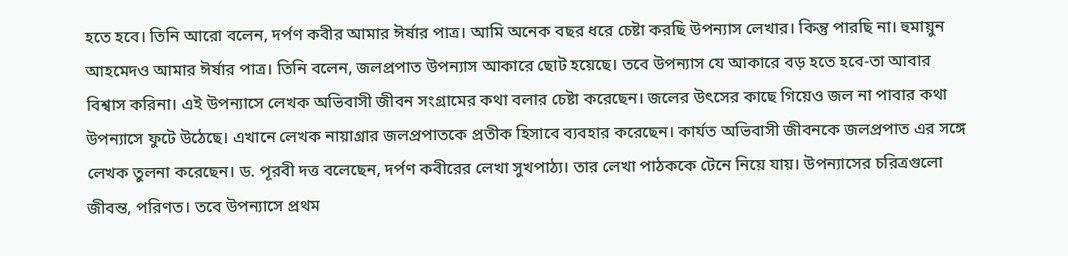হতে হবে। তিনি আরো বলেন, দর্পণ কবীর আমার ঈর্ষার পাত্র। আমি অনেক বছর ধরে চেষ্টা করছি উপন্যাস লেখার। কিন্তু পারছি না। হুমায়ুন আহমেদও আমার ঈর্ষার পাত্র। তিনি বলেন, জলপ্রপাত উপন্যাস আকারে ছোট হয়েছে। তবে উপন্যাস যে আকারে বড় হতে হবে-তা আবার বিশ্বাস করিনা। এই উপন্যাসে লেখক অভিবাসী জীবন সংগ্রামের কথা বলার চেষ্টা করেছেন। জলের উৎসের কাছে গিয়েও জল না পাবার কথা উপন্যাসে ফুটে উঠেছে। এখানে লেখক নায়াগ্রার জলপ্রপাতকে প্রতীক হিসাবে ব্যবহার করেছেন। কার্যত অভিবাসী জীবনকে জলপ্রপাত এর সঙ্গে লেখক তুলনা করেছেন। ড. পূরবী দত্ত বলেছেন, দর্পণ কবীরের লেখা সুখপাঠ্য। তার লেখা পাঠককে টেনে নিয়ে যায়। উপন্যাসের চরিত্রগুলো জীবন্ত, পরিণত। তবে উপন্যাসে প্রথম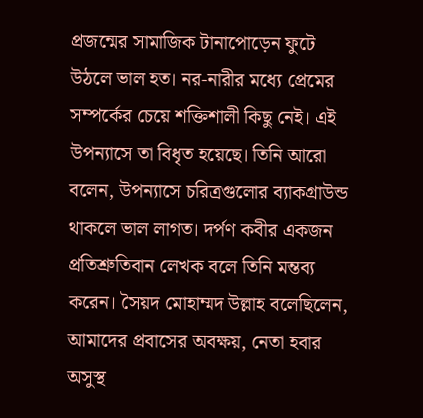প্রজন্মের সামাজিক টানাপোড়েন ফুটে উঠলে ভাল হত। নর-নারীর মধ্যে প্রেমের সম্পর্কের চেয়ে শক্তিশালী কিছু নেই। এই উপন্যাসে তা বিধৃত হয়েছে। তিনি আরো বলেন, উপন্যাসে চরিত্রগুলোর ব্যাকগ্রাউন্ড থাকলে ভাল লাগত। দর্পণ কবীর একজন প্রতিশ্রুতিবান লেখক বলে তিনি মন্তব্য করেন। সৈয়দ মোহাম্মদ উল্লাহ বলেছিলেন, আমাদের প্রবাসের অবক্ষয়, নেতা হবার অসুস্থ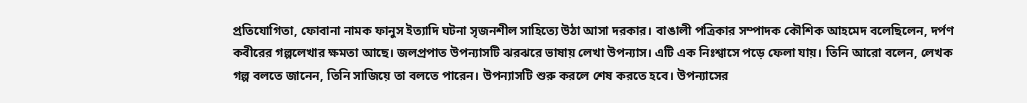প্রতিযোগিতা, ফোবানা নামক ফানুস ইত্যাদি ঘটনা সৃজনশীল সাহিত্যে উঠা আসা দরকার। বাঙালী পত্রিকার সম্পাদক কৌশিক আহমেদ বলেছিলেন, দর্পণ কবীরের গল্পলেখার ক্ষমতা আছে। জলপ্রপাত উপন্যাসটি ঝরঝরে ভাষায় লেখা উপন্যাস। এটি এক নিঃশ্বাসে পড়ে ফেলা যায়। তিনি আরো বলেন, লেখক গল্প বলতে জানেন, তিনি সাজিয়ে তা বলতে পারেন। উপন্যাসটি শুরু করলে শেষ করতে হবে। উপন্যাসের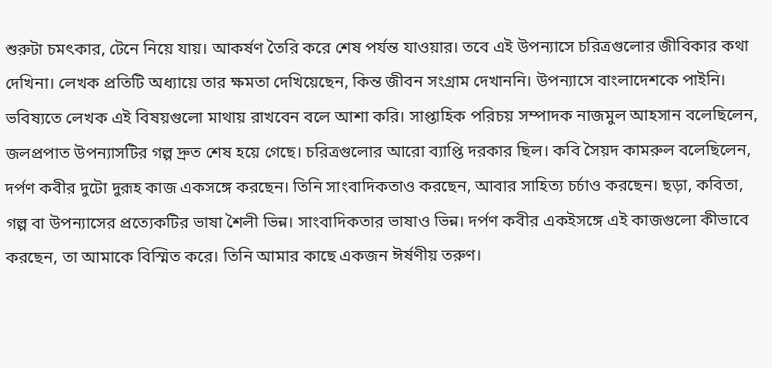শুরুটা চমৎকার, টেনে নিয়ে যায়। আকর্ষণ তৈরি করে শেষ পর্যন্ত যাওয়ার। তবে এই উপন্যাসে চরিত্রগুলোর জীবিকার কথা দেখিনা। লেখক প্রতিটি অধ্যায়ে তার ক্ষমতা দেখিয়েছেন, কিন্ত জীবন সংগ্রাম দেখাননি। উপন্যাসে বাংলাদেশকে পাইনি। ভবিষ্যতে লেখক এই বিষয়গুলো মাথায় রাখবেন বলে আশা করি। সাপ্তাহিক পরিচয় সম্পাদক নাজমুল আহসান বলেছিলেন, জলপ্রপাত উপন্যাসটির গল্প দ্রুত শেষ হয়ে গেছে। চরিত্রগুলোর আরো ব্যাপ্তি দরকার ছিল। কবি সৈয়দ কামরুল বলেছিলেন, দর্পণ কবীর দুটো দুরূহ কাজ একসঙ্গে করছেন। তিনি সাংবাদিকতাও করছেন, আবার সাহিত্য চর্চাও করছেন। ছড়া, কবিতা, গল্প বা উপন্যাসের প্রত্যেকটির ভাষা শৈলী ভিন্ন। সাংবাদিকতার ভাষাও ভিন্ন। দর্পণ কবীর একইসঙ্গে এই কাজগুলো কীভাবে করছেন, তা আমাকে বিস্মিত করে। তিনি আমার কাছে একজন ঈর্ষণীয় তরুণ।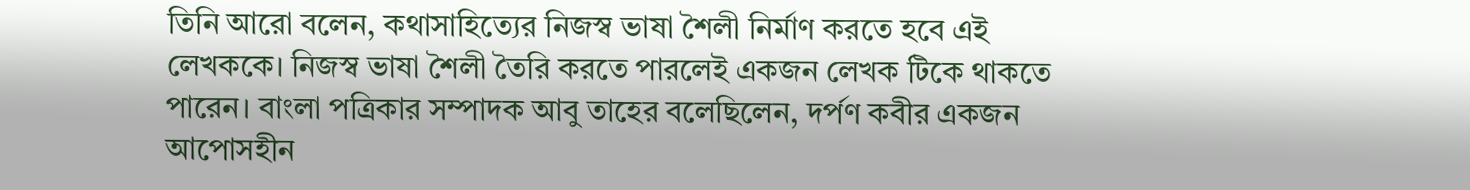তিনি আরো বলেন, কথাসাহিত্যের নিজস্ব ভাষা শৈলী নির্মাণ করতে হবে এই লেখককে। নিজস্ব ভাষা শৈলী তৈরি করতে পারলেই একজন লেখক টিকে থাকতে পারেন। বাংলা পত্রিকার সম্পাদক আবু তাহের বলেছিলেন, দর্পণ কবীর একজন আপোসহীন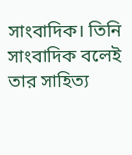সাংবাদিক। তিনি সাংবাদিক বলেই তার সাহিত্য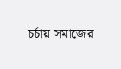চর্চায় সমাজের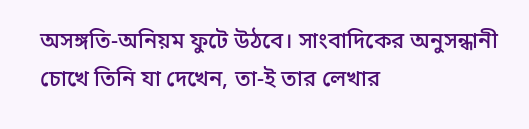অসঙ্গতি-অনিয়ম ফুটে উঠবে। সাংবাদিকের অনুসন্ধানী চোখে তিনি যা দেখেন, তা-ই তার লেখার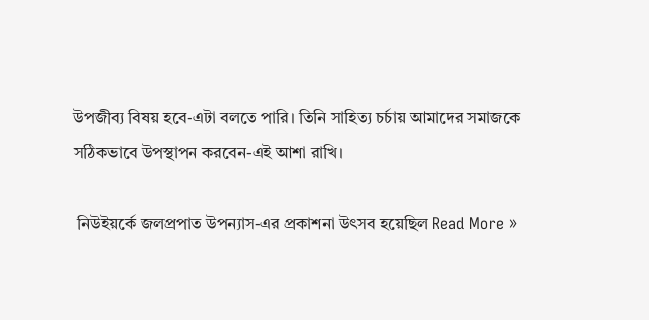উপজীব্য বিষয় হবে-এটা বলতে পারি। তিনি সাহিত্য চর্চায় আমাদের সমাজকে সঠিকভাবে উপস্থাপন করবেন-এই আশা রাখি।

 নিউইয়র্কে জলপ্রপাত উপন্যাস-এর প্রকাশনা উৎসব হয়েছিল Read More »